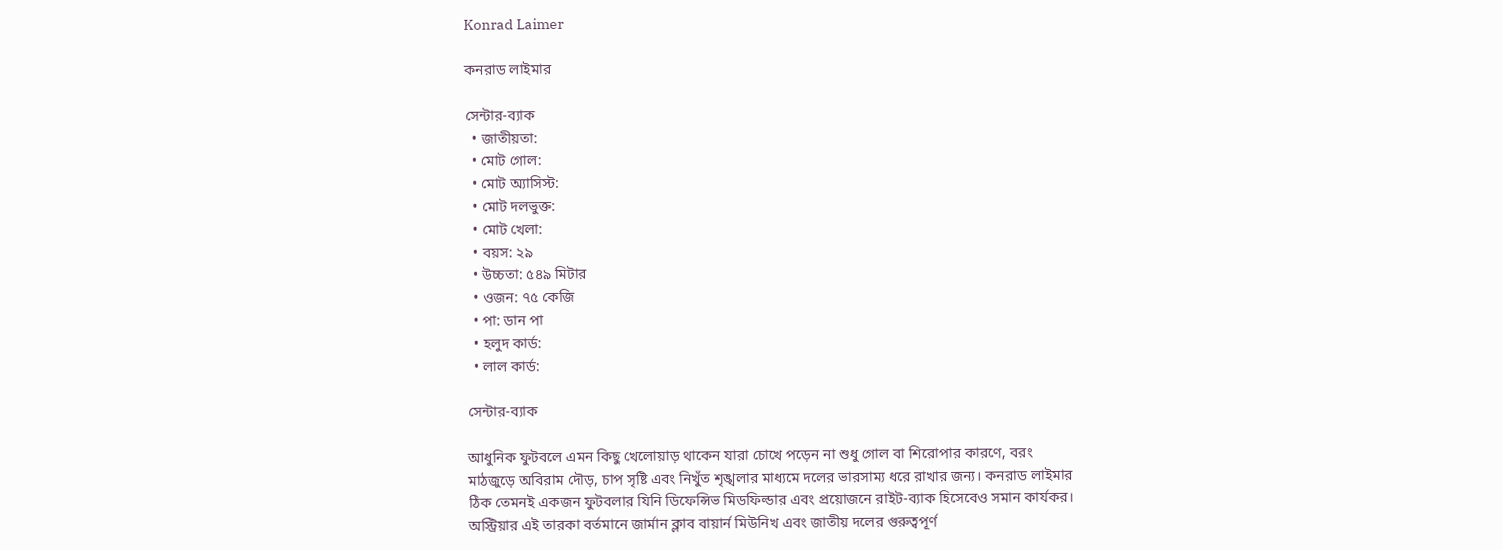Konrad Laimer

কনরাড লাইমার

সেন্টার-ব্যাক
  • জাতীয়তা:
  • মোট গোল:
  • মোট অ্যাসিস্ট:
  • মোট দলভুক্ত:
  • মোট খেলা:
  • বয়স: ২৯
  • উচ্চতা: ৫৪৯ মিটার
  • ওজন: ৭৫ কেজি
  • পা: ডান পা
  • হলুদ কার্ড:
  • লাল কার্ড:

সেন্টার-ব্যাক

আধুনিক ফুটবলে এমন কিছু খেলোয়াড় থাকেন যারা চোখে পড়েন না শুধু গোল বা শিরোপার কারণে, বরং মাঠজুড়ে অবিরাম দৌড়, চাপ সৃষ্টি এবং নিখুঁত শৃঙ্খলার মাধ্যমে দলের ভারসাম্য ধরে রাখার জন্য। কনরাড লাইমার ঠিক তেমনই একজন ফুটবলার যিনি ডিফেন্সিভ মিডফিল্ডার এবং প্রয়োজনে রাইট-ব্যাক হিসেবেও সমান কার্যকর। অস্ট্রিয়ার এই তারকা বর্তমানে জার্মান ক্লাব বায়ার্ন মিউনিখ এবং জাতীয় দলের গুরুত্বপূর্ণ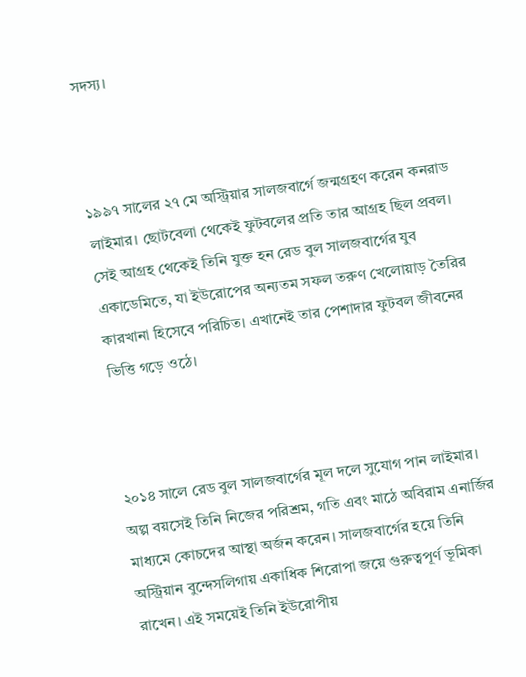সদস্য।



১৯৯৭ সালের ২৭ মে অস্ট্রিয়ার সালজবার্গে জন্মগ্রহণ করেন কনরাড লাইমার। ছোটবেলা থেকেই ফুটবলের প্রতি তার আগ্রহ ছিল প্রবল। সেই আগ্রহ থেকেই তিনি যুক্ত হন রেড বুল সালজবার্গের যুব একাডেমিতে, যা ইউরোপের অন্যতম সফল তরুণ খেলোয়াড় তৈরির কারখানা হিসেবে পরিচিত। এখানেই তার পেশাদার ফুটবল জীবনের ভিত্তি গড়ে ওঠে।



২০১৪ সালে রেড বুল সালজবার্গের মূল দলে সুযোগ পান লাইমার। অল্প বয়সেই তিনি নিজের পরিশ্রম, গতি এবং মাঠে অবিরাম এনার্জির মাধ্যমে কোচদের আস্থা অর্জন করেন। সালজবার্গের হয়ে তিনি অস্ট্রিয়ান বুন্দেসলিগায় একাধিক শিরোপা জয়ে গুরুত্বপূর্ণ ভূমিকা রাখেন। এই সময়েই তিনি ইউরোপীয়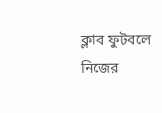ক্লাব ফুটবলে নিজের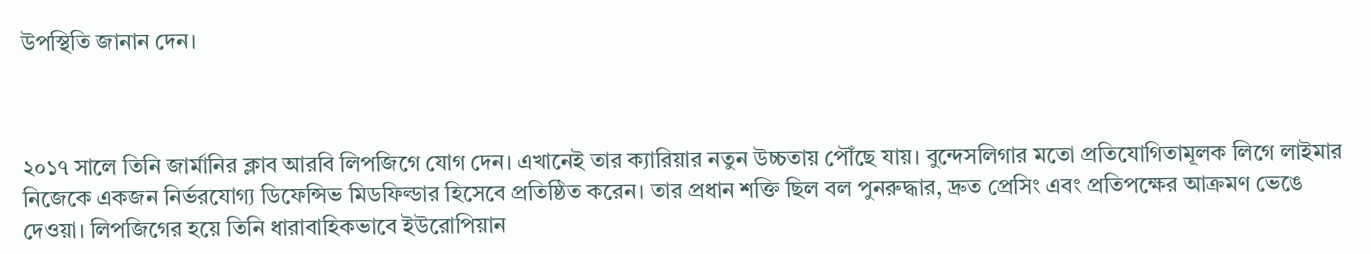উপস্থিতি জানান দেন।



২০১৭ সালে তিনি জার্মানির ক্লাব আরবি লিপজিগে যোগ দেন। এখানেই তার ক্যারিয়ার নতুন উচ্চতায় পৌঁছে যায়। বুন্দেসলিগার মতো প্রতিযোগিতামূলক লিগে লাইমার নিজেকে একজন নির্ভরযোগ্য ডিফেন্সিভ মিডফিল্ডার হিসেবে প্রতিষ্ঠিত করেন। তার প্রধান শক্তি ছিল বল পুনরুদ্ধার, দ্রুত প্রেসিং এবং প্রতিপক্ষের আক্রমণ ভেঙে দেওয়া। লিপজিগের হয়ে তিনি ধারাবাহিকভাবে ইউরোপিয়ান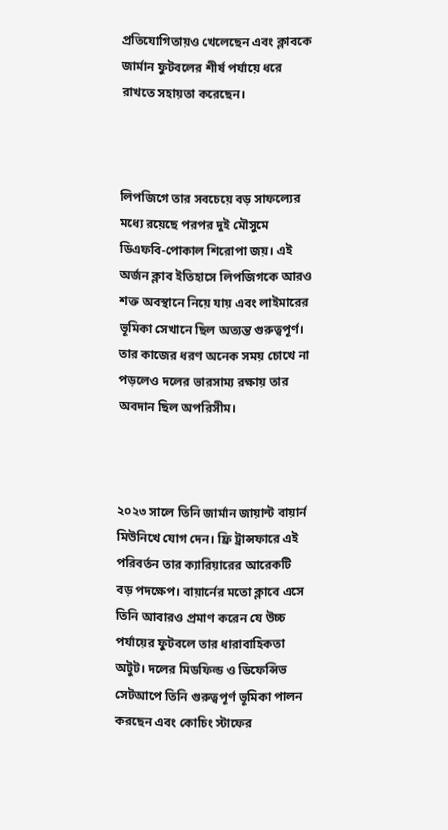প্রতিযোগিতায়ও খেলেছেন এবং ক্লাবকে জার্মান ফুটবলের শীর্ষ পর্যায়ে ধরে রাখতে সহায়তা করেছেন।



লিপজিগে তার সবচেয়ে বড় সাফল্যের মধ্যে রয়েছে পরপর দুই মৌসুমে ডিএফবি-পোকাল শিরোপা জয়। এই অর্জন ক্লাব ইতিহাসে লিপজিগকে আরও শক্ত অবস্থানে নিয়ে যায় এবং লাইমারের ভূমিকা সেখানে ছিল অত্যন্ত গুরুত্বপূর্ণ। তার কাজের ধরণ অনেক সময় চোখে না পড়লেও দলের ভারসাম্য রক্ষায় তার অবদান ছিল অপরিসীম।



২০২৩ সালে তিনি জার্মান জায়ান্ট বায়ার্ন মিউনিখে যোগ দেন। ফ্রি ট্রান্সফারে এই পরিবর্তন তার ক্যারিয়ারের আরেকটি বড় পদক্ষেপ। বায়ার্নের মতো ক্লাবে এসে তিনি আবারও প্রমাণ করেন যে উচ্চ পর্যায়ের ফুটবলে তার ধারাবাহিকতা অটুট। দলের মিডফিল্ড ও ডিফেন্সিভ সেটআপে তিনি গুরুত্বপূর্ণ ভূমিকা পালন করছেন এবং কোচিং স্টাফের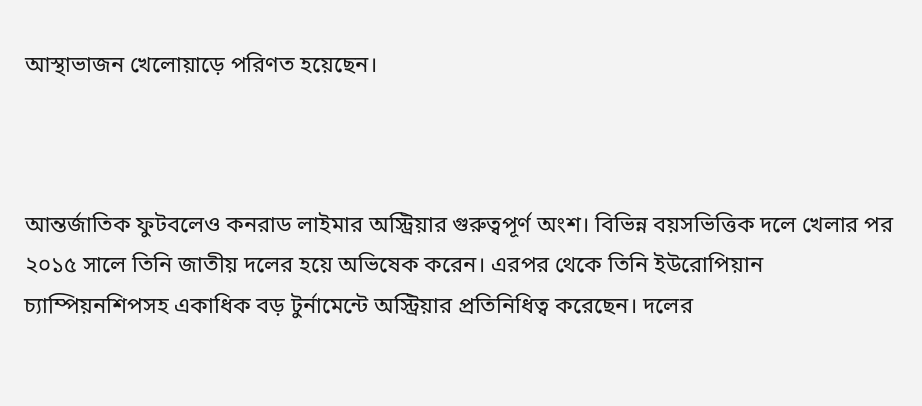আস্থাভাজন খেলোয়াড়ে পরিণত হয়েছেন।



আন্তর্জাতিক ফুটবলেও কনরাড লাইমার অস্ট্রিয়ার গুরুত্বপূর্ণ অংশ। বিভিন্ন বয়সভিত্তিক দলে খেলার পর ২০১৫ সালে তিনি জাতীয় দলের হয়ে অভিষেক করেন। এরপর থেকে তিনি ইউরোপিয়ান চ্যাম্পিয়নশিপসহ একাধিক বড় টুর্নামেন্টে অস্ট্রিয়ার প্রতিনিধিত্ব করেছেন। দলের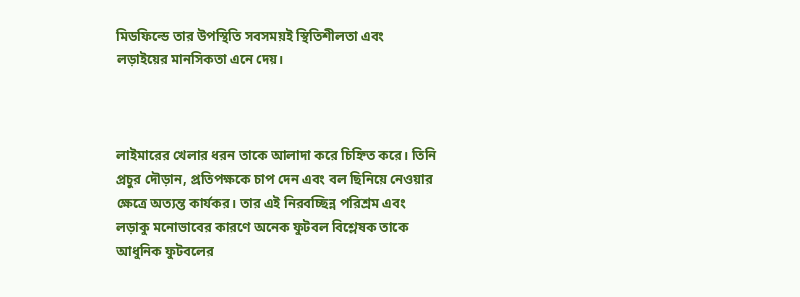মিডফিল্ডে তার উপস্থিতি সবসময়ই স্থিতিশীলতা এবং লড়াইয়ের মানসিকতা এনে দেয়।



লাইমারের খেলার ধরন তাকে আলাদা করে চিহ্নিত করে। তিনি প্রচুর দৌড়ান, প্রতিপক্ষকে চাপ দেন এবং বল ছিনিয়ে নেওয়ার ক্ষেত্রে অত্যন্ত কার্যকর। তার এই নিরবচ্ছিন্ন পরিশ্রম এবং লড়াকু মনোভাবের কারণে অনেক ফুটবল বিশ্লেষক তাকে আধুনিক ফুটবলের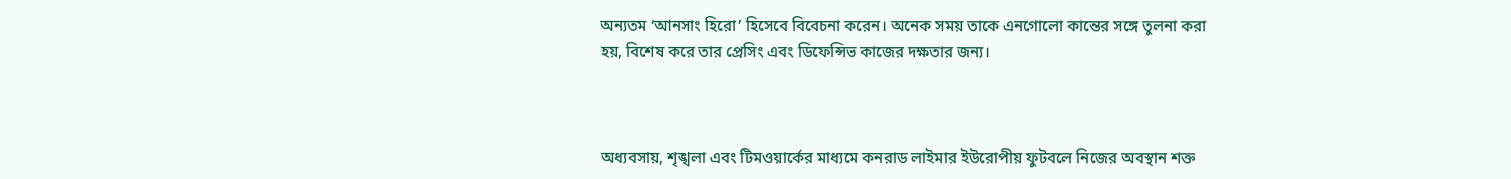অন্যতম ‘আনসাং হিরো’ হিসেবে বিবেচনা করেন। অনেক সময় তাকে এনগোলো কান্তের সঙ্গে তুলনা করা হয়, বিশেষ করে তার প্রেসিং এবং ডিফেন্সিভ কাজের দক্ষতার জন্য।



অধ্যবসায়, শৃঙ্খলা এবং টিমওয়ার্কের মাধ্যমে কনরাড লাইমার ইউরোপীয় ফুটবলে নিজের অবস্থান শক্ত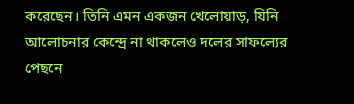করেছেন। তিনি এমন একজন খেলোয়াড়, যিনি আলোচনার কেন্দ্রে না থাকলেও দলের সাফল্যের পেছনে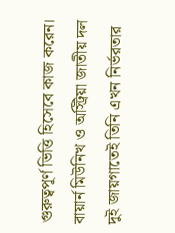গুরুত্বপূর্ণ ভিত্তি হিসেবে কাজ করেন। বায়ার্ন মিউনিখ ও অস্ট্রিয়া জাতীয় দল দুই জায়গাতেই তিনি এখন নির্ভরতার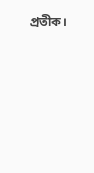প্রতীক।